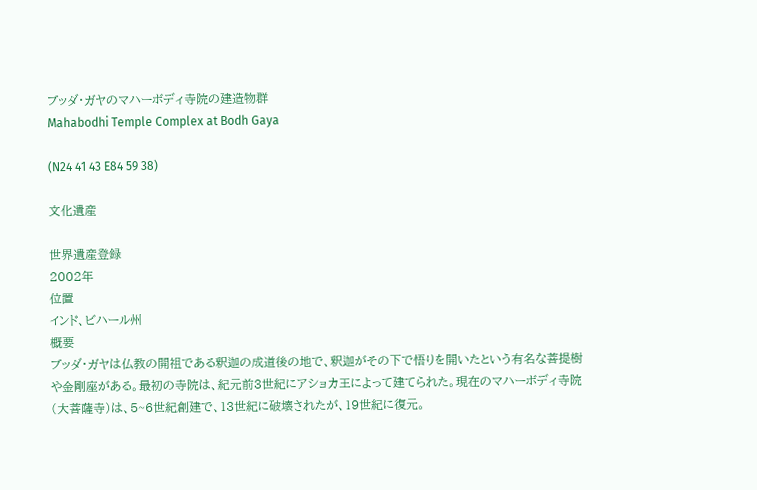ブッダ・ガヤのマハーボディ寺院の建造物群
Mahabodhi Temple Complex at Bodh Gaya

(N24 41 43 E84 59 38)

文化遺産

世界遺産登録
2002年
位置
インド、ビハール州
概要
ブッダ・ガヤは仏教の開祖である釈迦の成道後の地で、釈迦がその下で悟りを開いたという有名な菩提樹や金剛座がある。最初の寺院は、紀元前3世紀にアショカ王によって建てられた。現在のマハーボディ寺院(大菩薩寺)は、5~6世紀創建で、13世紀に破壊されたが、19世紀に復元。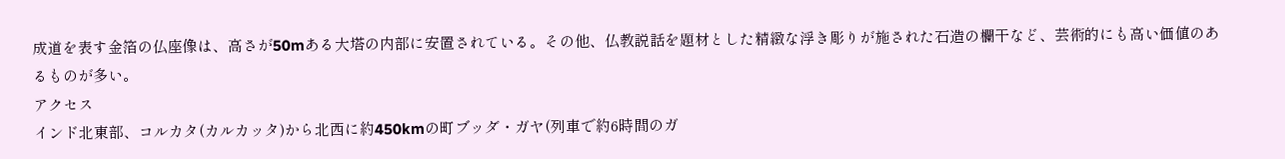成道を表す金箔の仏座像は、高さが50mある大塔の内部に安置されている。その他、仏教説話を題材とした精緻な浮き彫りが施された石造の欄干など、芸術的にも高い価値のあるものが多い。
アクセス
インド北東部、コルカタ(カルカッタ)から北西に約450kmの町ブッダ・ガヤ(列車で約6時間のガ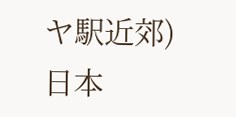ヤ駅近郊)
日本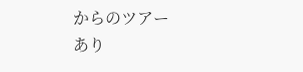からのツアー
あり